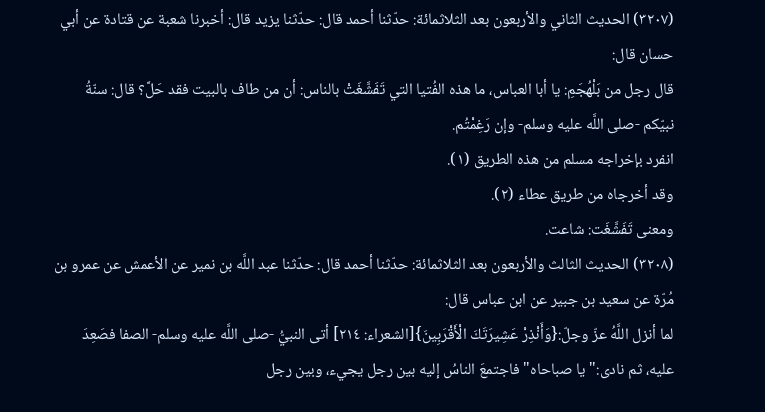(٣٢٠٧) الحديث الثاني والأربعون بعد الثلاثمائة: حدّثنا أحمد قال: حدّثنا يزيد قال: أخبرنا شعبة عن قتادة عن أبي حسان قال:
قال رجل من بَلْهُجَمِ: يا أبا العباس، ما هذه الفُتيا التي تَفَشَّغَتْ بالناس: أن من طاف بالبيت فقد حَلَّ؟ قال: سنّةُ نبيّكم -صلى اللَّه عليه وسلم- وإن رَغِمْتُم.
انفرد بإخراجه مسلم من هذه الطريق (١).
وقد أخرجاه من طريق عطاء (٢).
ومعنى تَفَشَّغَت: شاعت.
(٣٢٠٨) الحديث الثالث والأربعون بعد الثلاثمائة: حدّثنا أحمد قال: حدّثنا عبد اللَّه بن نمير عن الأعمش عن عمرو بن مُرّة عن سعيد بن جبير عن ابن عباس قال:
لما أنزل اللَّهُ عزّ وجلّ:{وَأَنْذِرْ عَشِيرَتَكَ الْأَقْرَبِينَ}[الشعراء: ٢١٤] أتى النبيُّ -صلى اللَّه عليه وسلم- الصفا فصَعِدَ عليه، ثم نادى:"يا صباحاه" فاجتمعَ الناسُ إليه بين رجل يجيء، وبين رجل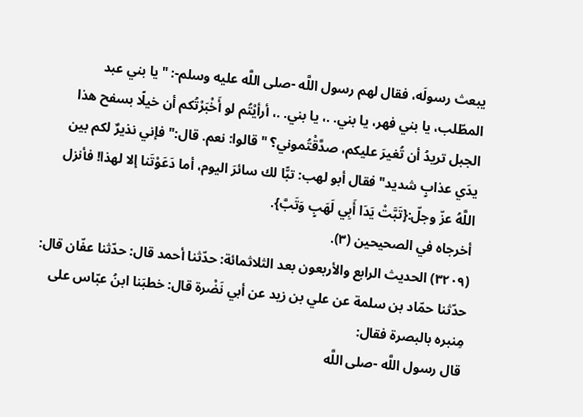يبعث رسولَه، فقال لهم رسول اللَّه -صلى اللَّه عليه وسلم-: "يا بني عبد المطّلب، يا بني فهر، يا بني. .، يا بني. .، أرأيْتُم لو أَخْبَرْتُكم أن خيلًا بسفح هذا الجبل تريدُ أن تُغيرَ عليكم، صدَّقْتُموني؟ " قالوا: نعم. قال:"فإني نذيرٌ لكم بين يدَي عذابٍ شديد" فقال أبو لهب: تبًّا لك سائرَ اليوم، أما دَعَوْتَنا إلا لهذا! فأنزل اللَّهُ عزّ وجلّ:{تَبَّتْ يَدَا أَبِي لَهَبٍ وَتَبَّ}.
أخرجاه في الصحيحين (٣).
(٣٢٠٩) الحديث الرابع والأربعون بعد الثلاثمائة: حدّثنا أحمد قال: حدّثنا عفّان قال: حدّثنا حمّاد بن سلمة عن علي بن زيد عن أبي نَضْرة قال: خطبَنا ابنُ عبّاس على مِنبره بالبصرة فقال:
قال رسول اللَّه -صلى اللَّه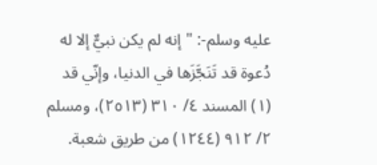عليه وسلم-: "إنه لم يكن نبيٌّ إلا له دُعوة قد تَنَجَّزَها في الدنيا، وإنّي قد
(١) المسند ٤/ ٣١٠ (٢٥١٣)، ومسلم ٢/ ٩١٢ (١٢٤٤) من طريق شعبة.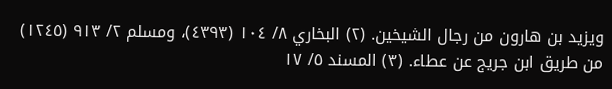ويزيد بن هارون من رجال الشيخين. (٢) البخاري ٨/ ١٠٤ (٤٣٩٣)، ومسلم ٢/ ٩١٣ (١٢٤٥) من طريق ابن جريج عن عطاء. (٣) المسند ٥/ ١٧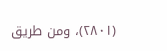(٢٨٠١)، ومن طريق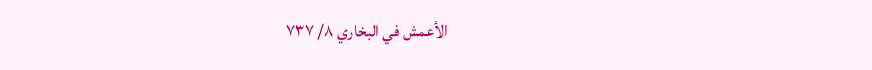الأعمش في البخاري ٨/ ٧٣٧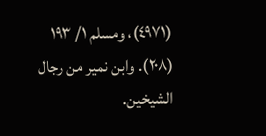(٤٩٧١)، ومسلم ١/ ١٩٣ (٢٠٨). وابن نمير من رجال الشيخين.